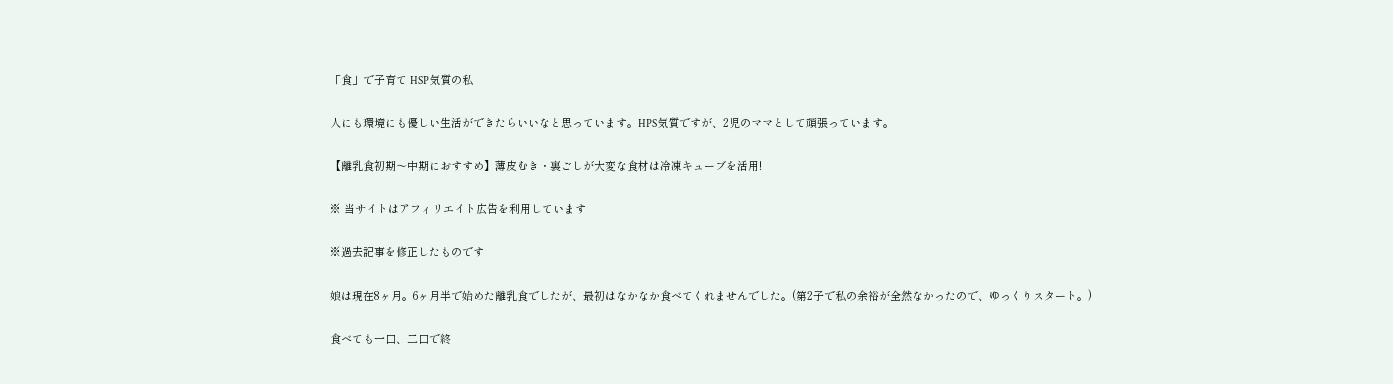「食」で子育て HSP気質の私

人にも環境にも優しい生活ができたらいいなと思っています。HPS気質ですが、2児のママとして頑張っています。

【離乳食初期〜中期におすすめ】薄皮むき・裏ごしが大変な食材は冷凍キューブを活用!

※ 当サイトはアフィリエイト広告を利用しています

※過去記事を修正したものです

娘は現在8ヶ月。6ヶ月半で始めた離乳食でしたが、最初はなかなか食べてくれませんでした。(第2子で私の余裕が全然なかったので、ゆっくりスタート。)

食べても一口、二口で終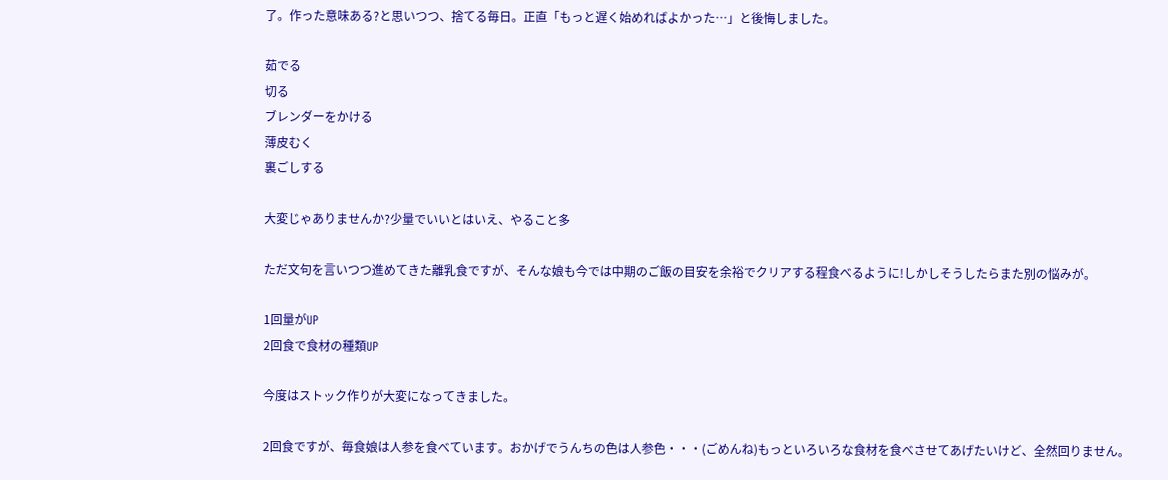了。作った意味ある?と思いつつ、捨てる毎日。正直「もっと遅く始めればよかった…」と後悔しました。

茹でる
切る
ブレンダーをかける
薄皮むく
裏ごしする

大変じゃありませんか?少量でいいとはいえ、やること多

ただ文句を言いつつ進めてきた離乳食ですが、そんな娘も今では中期のご飯の目安を余裕でクリアする程食べるように!しかしそうしたらまた別の悩みが。

1回量がUP
2回食で食材の種類UP

今度はストック作りが大変になってきました。

2回食ですが、毎食娘は人参を食べています。おかげでうんちの色は人参色・・・(ごめんね)もっといろいろな食材を食べさせてあげたいけど、全然回りません。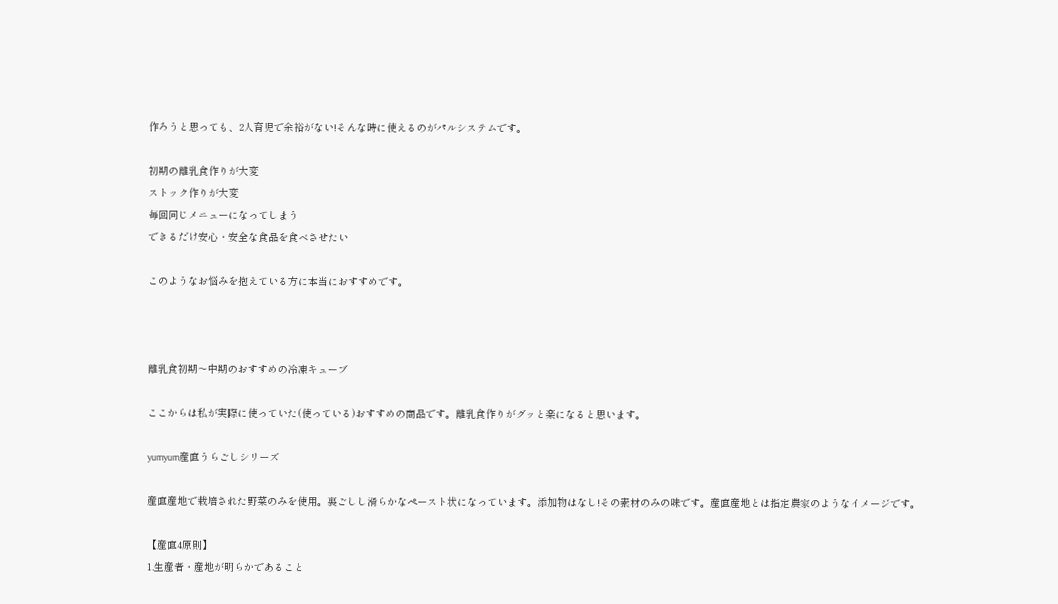作ろうと思っても、2人育児で余裕がない!そんな時に使えるのがパルシステムです。

初期の離乳食作りが大変
ストック作りが大変
毎回同じメニューになってしまう
できるだけ安心・安全な食品を食べさせたい

このようなお悩みを抱えている方に本当におすすめです。



離乳食初期〜中期のおすすめの冷凍キューブ

ここからは私が実際に使っていた(使っている)おすすめの商品です。離乳食作りがグッと楽になると思います。

yumyum産直うらごしシリーズ

産直産地で栽培された野菜のみを使用。裏ごしし滑らかなペースト状になっています。添加物はなし!その素材のみの味です。産直産地とは指定農家のようなイメージです。

【産直4原則】
1.生産者・産地が明らかであること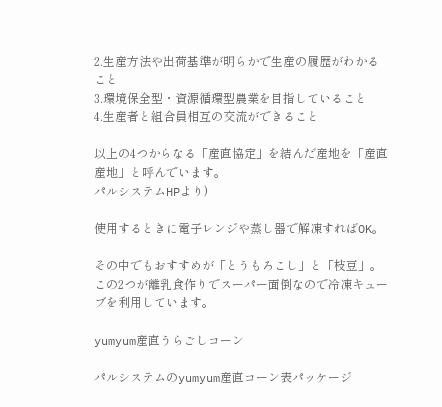2.生産方法や出荷基準が明らかで生産の履歴がわかること
3.環境保全型・資源循環型農業を目指していること
4.生産者と組合員相互の交流ができること

以上の4つからなる「産直協定」を結んだ産地を「産直産地」と呼んでいます。
パルシステムHPより)

使用するときに電子レンジや蒸し器で解凍すればOK。

その中でもおすすめが「とうもろこし」と「枝豆」。この2つが離乳食作りでスーパー面倒なので冷凍キューブを利用しています。

yumyum産直うらごしコーン

パルシステムのyumyum産直コーン表パッケージ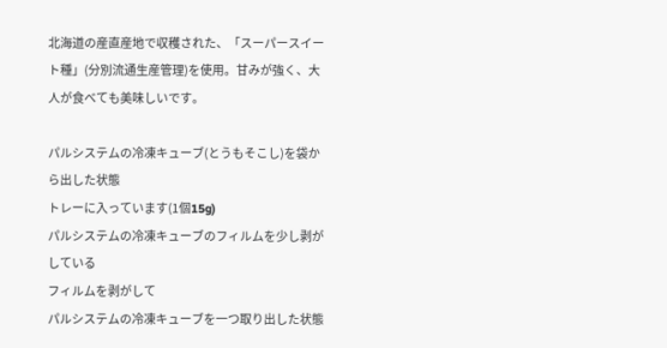北海道の産直産地で収穫された、「スーパースイート種」(分別流通生産管理)を使用。甘みが強く、大人が食べても美味しいです。

パルシステムの冷凍キューブ(とうもそこし)を袋から出した状態
トレーに入っています(1個15g)
パルシステムの冷凍キューブのフィルムを少し剥がしている
フィルムを剥がして
パルシステムの冷凍キューブを一つ取り出した状態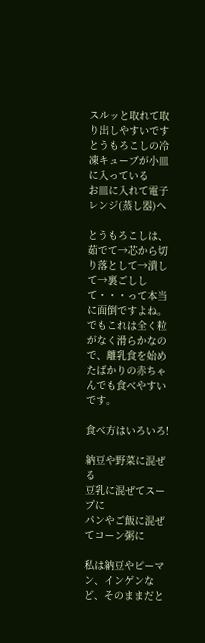スルッと取れて取り出しやすいです
とうもろこしの冷凍キューブが小皿に入っている
お皿に入れて電子レンジ(蒸し器)へ

とうもろこしは、茹でて→芯から切り落として→潰して→裏ごしして・・・って本当に面倒ですよね。でもこれは全く粒がなく滑らかなので、離乳食を始めたばかりの赤ちゃんでも食べやすいです。

食べ方はいろいろ!

納豆や野菜に混ぜる
豆乳に混ぜてスープに
パンやご飯に混ぜてコーン粥に

私は納豆やピーマン、インゲンなど、そのままだと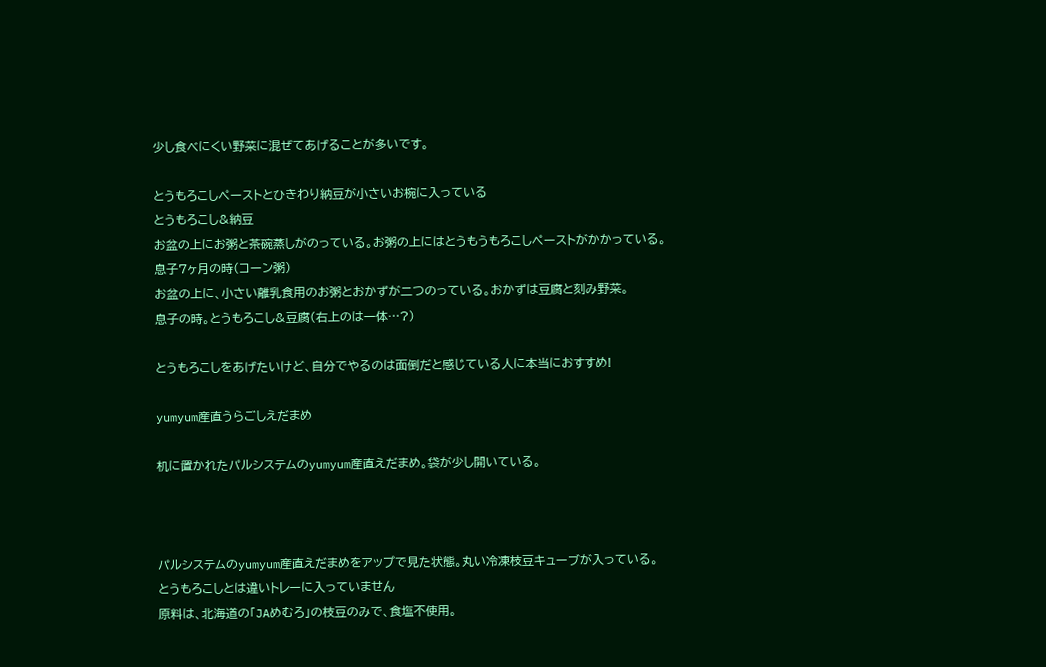少し食べにくい野菜に混ぜてあげることが多いです。

とうもろこしペーストとひきわり納豆が小さいお椀に入っている
とうもろこし&納豆
お盆の上にお粥と茶碗蒸しがのっている。お粥の上にはとうもうもろこしペーストがかかっている。
息子7ヶ月の時(コーン粥)
お盆の上に、小さい離乳食用のお粥とおかずが二つのっている。おかずは豆腐と刻み野菜。
息子の時。とうもろこし&豆腐(右上のは一体…?)

とうもろこしをあげたいけど、自分でやるのは面倒だと感じている人に本当におすすめ!

yumyum産直うらごしえだまめ

机に置かれたパルシステムのyumyum産直えだまめ。袋が少し開いている。



パルシステムのyumyum産直えだまめをアップで見た状態。丸い冷凍枝豆キューブが入っている。
とうもろこしとは違いトレーに入っていません
原料は、北海道の「JAめむろ」の枝豆のみで、食塩不使用。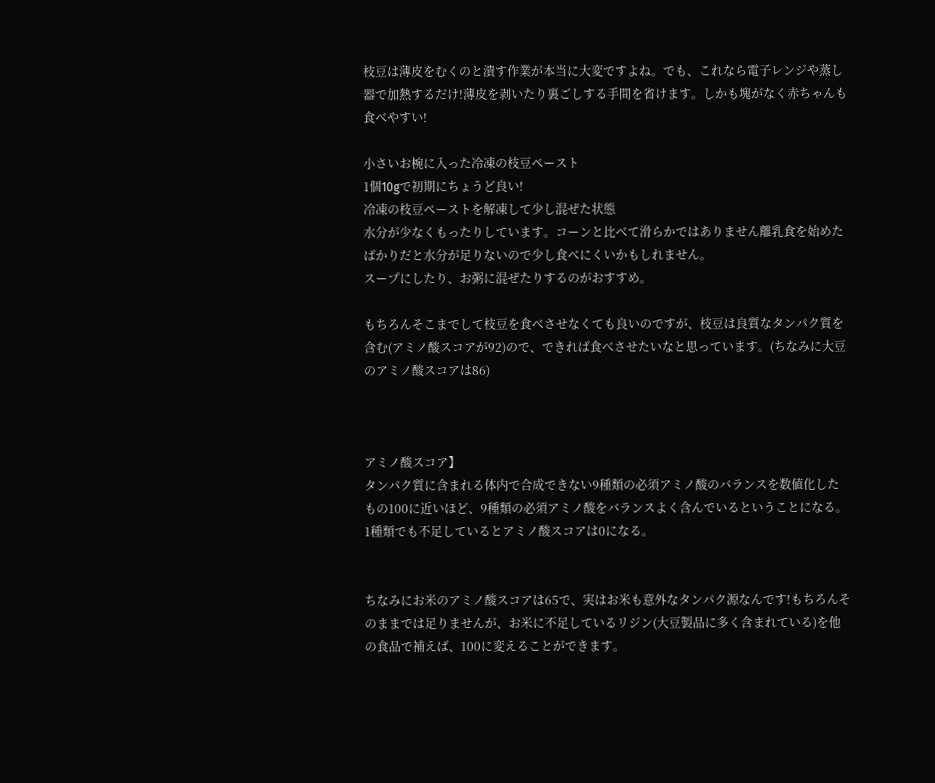枝豆は薄皮をむくのと潰す作業が本当に大変ですよね。でも、これなら電子レンジや蒸し器で加熱するだけ!薄皮を剥いたり裏ごしする手間を省けます。しかも塊がなく赤ちゃんも食べやすい!

小さいお椀に入った冷凍の枝豆ペースト
1個10gで初期にちょうど良い!
冷凍の枝豆ペーストを解凍して少し混ぜた状態
水分が少なくもったりしています。コーンと比べて滑らかではありません離乳食を始めたばかりだと水分が足りないので少し食べにくいかもしれません。
スープにしたり、お粥に混ぜたりするのがおすすめ。

もちろんそこまでして枝豆を食べさせなくても良いのですが、枝豆は良質なタンパク質を含む(アミノ酸スコアが92)ので、できれば食べさせたいなと思っています。(ちなみに大豆のアミノ酸スコアは86)



アミノ酸スコア】
タンパク質に含まれる体内で合成できない9種類の必須アミノ酸のバランスを数値化したもの100に近いほど、9種類の必須アミノ酸をバランスよく含んでいるということになる。1種類でも不足しているとアミノ酸スコアは0になる。


ちなみにお米のアミノ酸スコアは65で、実はお米も意外なタンパク源なんです!もちろんそのままでは足りませんが、お米に不足しているリジン(大豆製品に多く含まれている)を他の食品で補えば、100に変えることができます。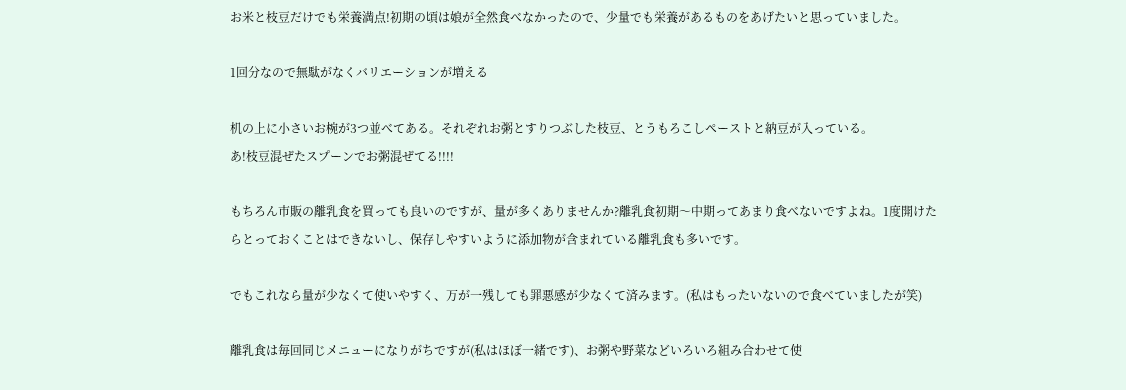お米と枝豆だけでも栄養満点!初期の頃は娘が全然食べなかったので、少量でも栄養があるものをあげたいと思っていました。

1回分なので無駄がなくバリエーションが増える

机の上に小さいお椀が3つ並べてある。それぞれお粥とすりつぶした枝豆、とうもろこしペーストと納豆が入っている。
あ!枝豆混ぜたスプーンでお粥混ぜてる!!!!

もちろん市販の離乳食を買っても良いのですが、量が多くありませんか?離乳食初期〜中期ってあまり食べないですよね。1度開けたらとっておくことはできないし、保存しやすいように添加物が含まれている離乳食も多いです。

でもこれなら量が少なくて使いやすく、万が一残しても罪悪感が少なくて済みます。(私はもったいないので食べていましたが笑)

離乳食は毎回同じメニューになりがちですが(私はほぼ一緒です)、お粥や野菜などいろいろ組み合わせて使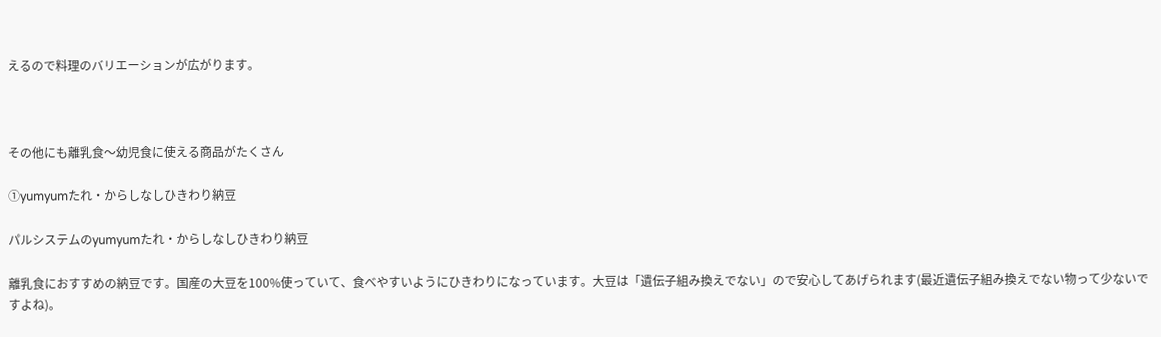えるので料理のバリエーションが広がります。



その他にも離乳食〜幼児食に使える商品がたくさん

①yumyumたれ・からしなしひきわり納豆

パルシステムのyumyumたれ・からしなしひきわり納豆

離乳食におすすめの納豆です。国産の大豆を100%使っていて、食べやすいようにひきわりになっています。大豆は「遺伝子組み換えでない」ので安心してあげられます(最近遺伝子組み換えでない物って少ないですよね)。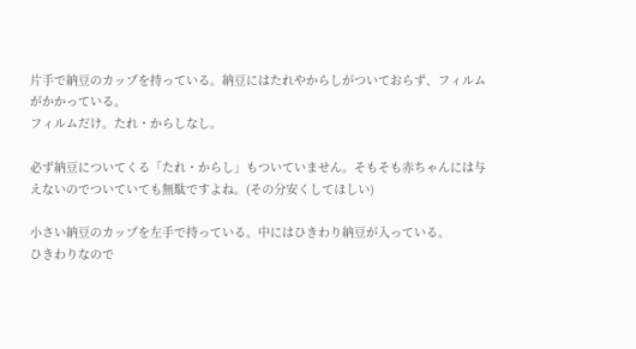片手で納豆のカップを持っている。納豆にはたれやからしがついておらず、フィルムがかかっている。
フィルムだけ。たれ・からしなし。

必ず納豆についてくる「たれ・からし」もついていません。そもそも赤ちゃんには与えないのでついていても無駄ですよね。(その分安くしてほしい)

小さい納豆のカップを左手で持っている。中にはひきわり納豆が入っている。
ひきわりなので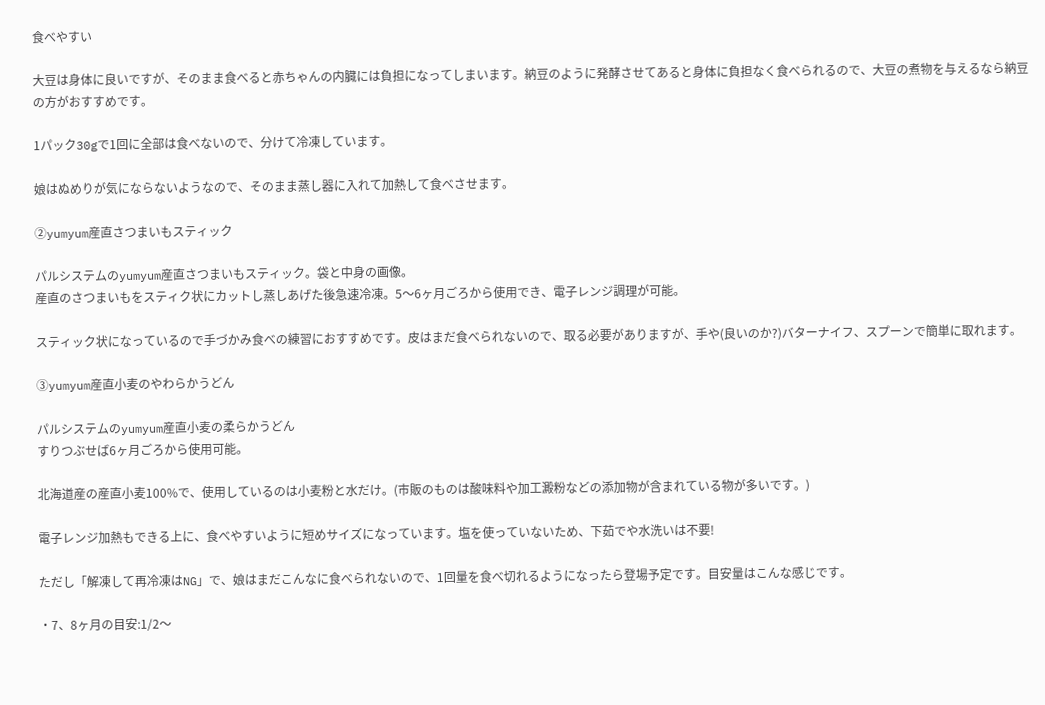食べやすい

大豆は身体に良いですが、そのまま食べると赤ちゃんの内臓には負担になってしまいます。納豆のように発酵させてあると身体に負担なく食べられるので、大豆の煮物を与えるなら納豆の方がおすすめです。

1パック30gで1回に全部は食べないので、分けて冷凍しています。

娘はぬめりが気にならないようなので、そのまま蒸し器に入れて加熱して食べさせます。

②yumyum産直さつまいもスティック

パルシステムのyumyum産直さつまいもスティック。袋と中身の画像。
産直のさつまいもをスティク状にカットし蒸しあげた後急速冷凍。5〜6ヶ月ごろから使用でき、電子レンジ調理が可能。

スティック状になっているので手づかみ食べの練習におすすめです。皮はまだ食べられないので、取る必要がありますが、手や(良いのか?)バターナイフ、スプーンで簡単に取れます。

③yumyum産直小麦のやわらかうどん

パルシステムのyumyum産直小麦の柔らかうどん
すりつぶせば6ヶ月ごろから使用可能。

北海道産の産直小麦100%で、使用しているのは小麦粉と水だけ。(市販のものは酸味料や加工澱粉などの添加物が含まれている物が多いです。)

電子レンジ加熱もできる上に、食べやすいように短めサイズになっています。塩を使っていないため、下茹でや水洗いは不要!

ただし「解凍して再冷凍はNG」で、娘はまだこんなに食べられないので、1回量を食べ切れるようになったら登場予定です。目安量はこんな感じです。

・7、8ヶ月の目安:1/2〜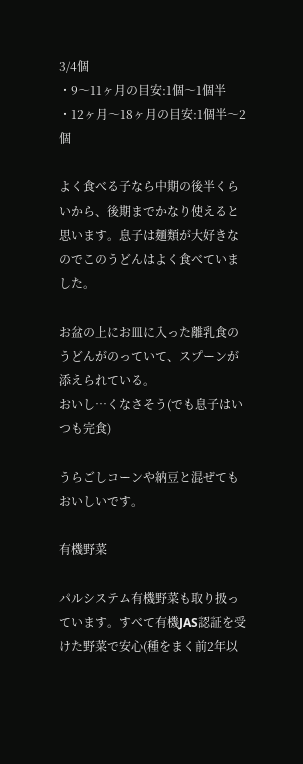3/4個
・9〜11ヶ月の目安:1個〜1個半
・12ヶ月〜18ヶ月の目安:1個半〜2個

よく食べる子なら中期の後半くらいから、後期までかなり使えると思います。息子は麺類が大好きなのでこのうどんはよく食べていました。

お盆の上にお皿に入った離乳食のうどんがのっていて、スプーンが添えられている。
おいし…くなさそう(でも息子はいつも完食)

うらごしコーンや納豆と混ぜてもおいしいです。

有機野菜

パルシステム有機野菜も取り扱っています。すべて有機JAS認証を受けた野菜で安心(種をまく前2年以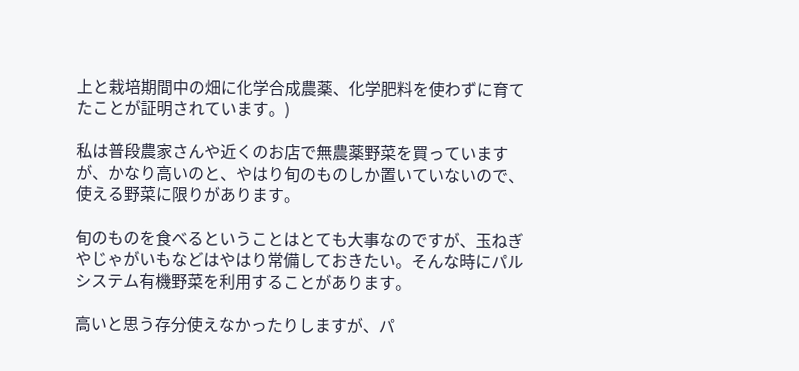上と栽培期間中の畑に化学合成農薬、化学肥料を使わずに育てたことが証明されています。)

私は普段農家さんや近くのお店で無農薬野菜を買っていますが、かなり高いのと、やはり旬のものしか置いていないので、使える野菜に限りがあります。

旬のものを食べるということはとても大事なのですが、玉ねぎやじゃがいもなどはやはり常備しておきたい。そんな時にパルシステム有機野菜を利用することがあります。

高いと思う存分使えなかったりしますが、パ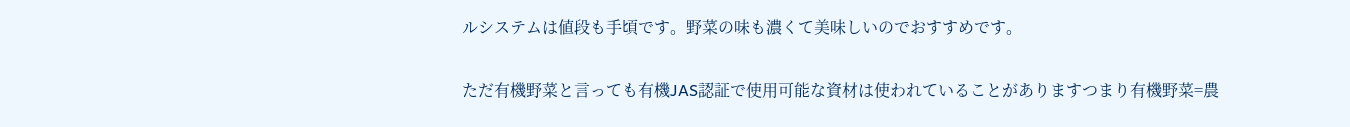ルシステムは値段も手頃です。野菜の味も濃くて美味しいのでおすすめです。

ただ有機野菜と言っても有機JAS認証で使用可能な資材は使われていることがありますつまり有機野菜=農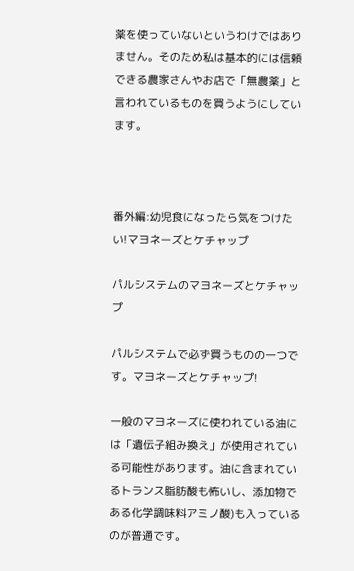薬を使っていないというわけではありません。そのため私は基本的には信頼できる農家さんやお店で「無農薬」と言われているものを買うようにしています。



番外編:幼児食になったら気をつけたい!マヨネーズとケチャップ

パルシステムのマヨネーズとケチャップ

パルシステムで必ず買うものの一つです。マヨネーズとケチャップ!

一般のマヨネーズに使われている油には「遺伝子組み換え」が使用されている可能性があります。油に含まれているトランス脂肪酸も怖いし、添加物である化学調味料アミノ酸)も入っているのが普通です。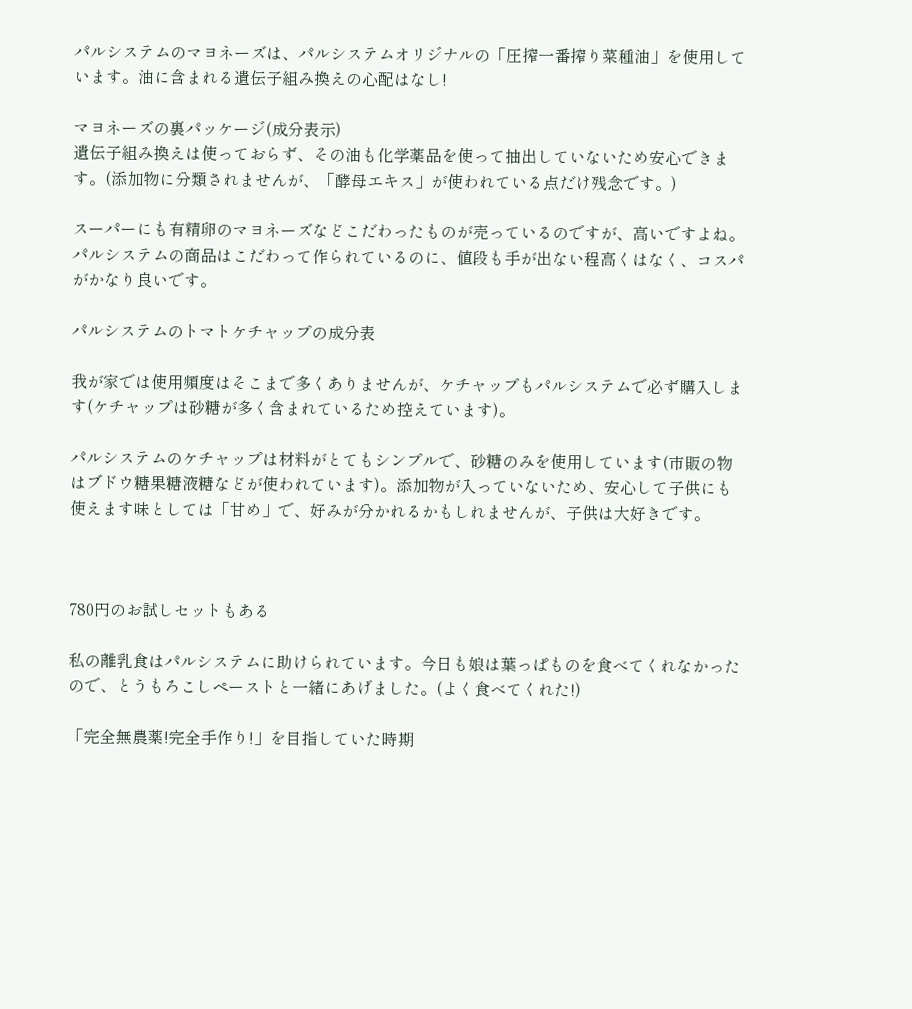パルシステムのマヨネーズは、パルシステムオリジナルの「圧搾一番搾り菜種油」を使用しています。油に含まれる遺伝子組み換えの心配はなし!

マヨネーズの裏パッケージ(成分表示)
遺伝子組み換えは使っておらず、その油も化学薬品を使って抽出していないため安心できます。(添加物に分類されませんが、「酵母エキス」が使われている点だけ残念です。)

スーパーにも有精卵のマヨネーズなどこだわったものが売っているのですが、高いですよね。パルシステムの商品はこだわって作られているのに、値段も手が出ない程高くはなく、コスパがかなり良いです。

パルシステムのトマトケチャップの成分表

我が家では使用頻度はそこまで多くありませんが、ケチャップもパルシステムで必ず購入します(ケチャップは砂糖が多く含まれているため控えています)。

パルシステムのケチャップは材料がとてもシンプルで、砂糖のみを使用しています(市販の物はブドウ糖果糖液糖などが使われています)。添加物が入っていないため、安心して子供にも使えます味としては「甘め」で、好みが分かれるかもしれませんが、子供は大好きです。



780円のお試しセットもある

私の離乳食はパルシステムに助けられています。今日も娘は葉っぱものを食べてくれなかったので、とうもろこしペーストと一緒にあげました。(よく食べてくれた!)

「完全無農薬!完全手作り!」を目指していた時期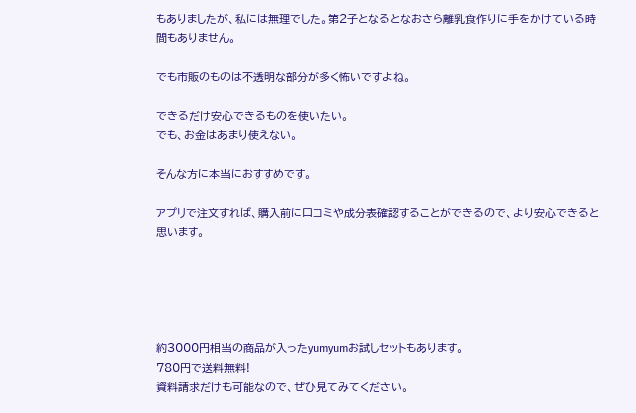もありましたが、私には無理でした。第2子となるとなおさら離乳食作りに手をかけている時間もありません。

でも市販のものは不透明な部分が多く怖いですよね。

できるだけ安心できるものを使いたい。
でも、お金はあまり使えない。

そんな方に本当におすすめです。

アプリで注文すれば、購入前に口コミや成分表確認することができるので、より安心できると思います。





約3000円相当の商品が入ったyumyumお試しセットもあります。
780円で送料無料!
資料請求だけも可能なので、ぜひ見てみてください。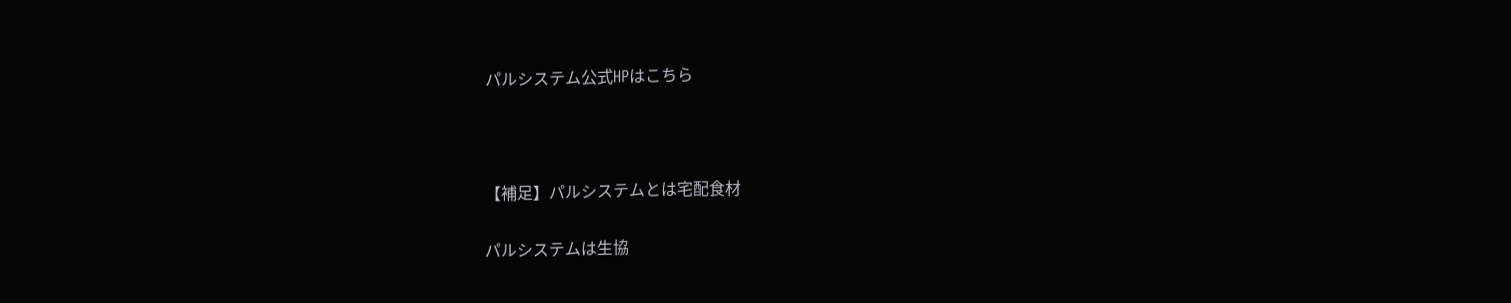パルシステム公式HPはこちら



【補足】パルシステムとは宅配食材

パルシステムは生協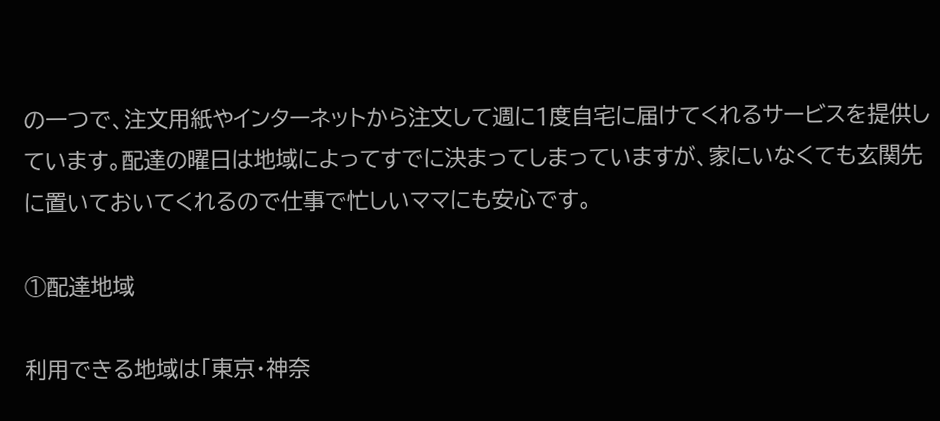の一つで、注文用紙やインターネットから注文して週に1度自宅に届けてくれるサービスを提供しています。配達の曜日は地域によってすでに決まってしまっていますが、家にいなくても玄関先に置いておいてくれるので仕事で忙しいママにも安心です。

①配達地域

利用できる地域は「東京・神奈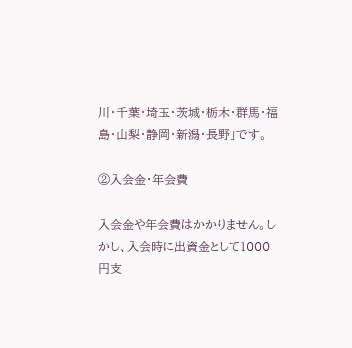川・千葉・埼玉・茨城・栃木・群馬・福島・山梨・静岡・新潟・長野」です。

②入会金・年会費

入会金や年会費はかかりません。しかし、入会時に出資金として1000円支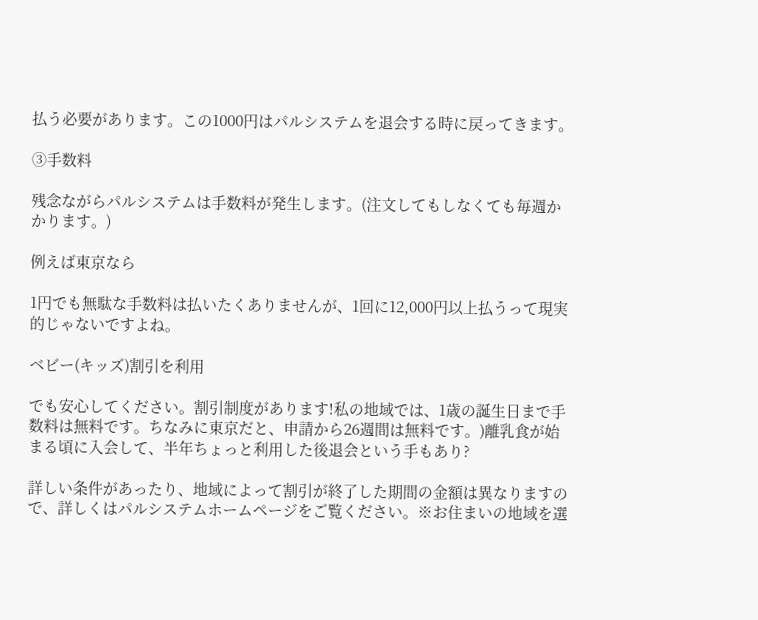払う必要があります。この1000円はパルシステムを退会する時に戻ってきます。

③手数料

残念ながらパルシステムは手数料が発生します。(注文してもしなくても毎週かかります。)

例えば東京なら

1円でも無駄な手数料は払いたくありませんが、1回に12,000円以上払うって現実的じゃないですよね。

ベビー(キッズ)割引を利用

でも安心してください。割引制度があります!私の地域では、1歳の誕生日まで手数料は無料です。ちなみに東京だと、申請から26週間は無料です。)離乳食が始まる頃に入会して、半年ちょっと利用した後退会という手もあり?

詳しい条件があったり、地域によって割引が終了した期間の金額は異なりますので、詳しくはパルシステムホームページをご覧ください。※お住まいの地域を選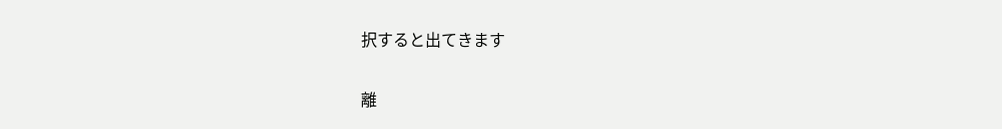択すると出てきます

離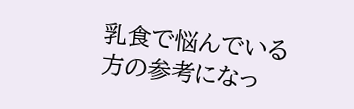乳食で悩んでいる方の参考になっ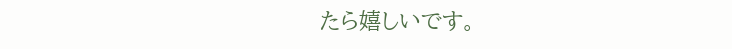たら嬉しいです。